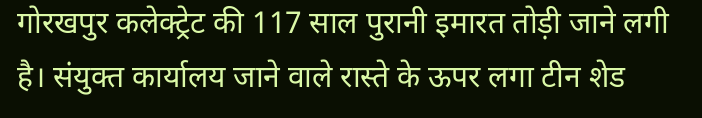गोरखपुर कलेक्ट्रेट की 117 साल पुरानी इमारत तोड़ी जाने लगी है। संयुक्त कार्यालय जाने वाले रास्ते के ऊपर लगा टीन शेड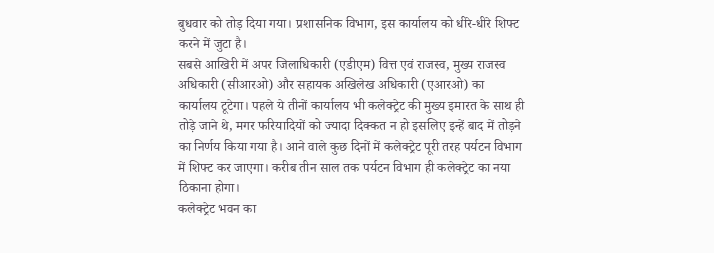बुधवार को तोड़ दिया गया। प्रशासनिक विभाग, इस कार्यालय को धीरे-धीरे शिफ्ट करने में जुटा है।
सबसे आखिरी में अपर जिलाधिकारी (एडीएम) वित्त एवं राजस्व, मुख्य राजस्व अधिकारी (सीआरओ) और सहायक अखिलेख अधिकारी (एआरओ) का कार्यालय टूटेगा। पहले ये तीनों कार्यालय भी कलेक्ट्रेट की मुख्य इमारत के साथ ही तोड़े जाने थे, मगर फरियादियों को ज्यादा दिक्कत न हो इसलिए इन्हें बाद में तोड़ने का निर्णय किया गया है। आने वाले कुछ दिनों में कलेक्ट्रेट पूरी तरह पर्यटन विभाग में शिफ्ट कर जाएगा। करीब तीन साल तक पर्यटन विभाग ही कलेक्ट्रेट का नया ठिकाना होगा।
कलेक्ट्रेट भवन का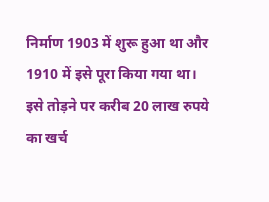निर्माण 1903 में शुरू हुआ था और 1910 में इसे पूरा किया गया था। इसे तोड़ने पर करीब 20 लाख रुपये का खर्च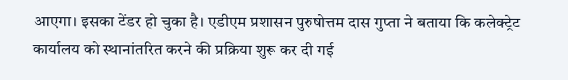आएगा। इसका टेंडर हो चुका है। एडीएम प्रशासन पुरुषोत्तम दास गुप्ता ने बताया कि कलेक्ट्रेट कार्यालय को स्थानांतरित करने की प्रक्रिया शुरू कर दी गई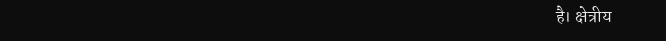है। क्षेत्रीय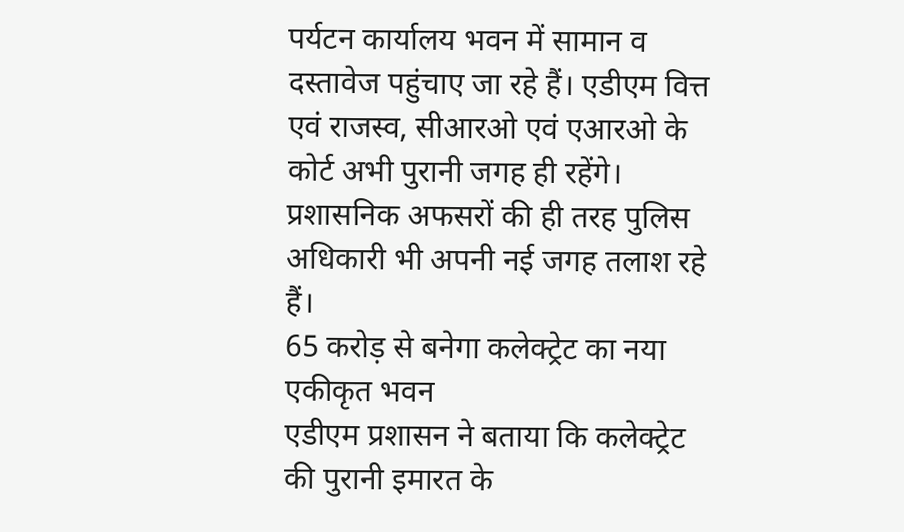पर्यटन कार्यालय भवन में सामान व दस्तावेज पहुंचाए जा रहे हैं। एडीएम वित्त एवं राजस्व, सीआरओ एवं एआरओ के कोर्ट अभी पुरानी जगह ही रहेंगे। प्रशासनिक अफसरों की ही तरह पुलिस अधिकारी भी अपनी नई जगह तलाश रहे हैं।
65 करोड़ से बनेगा कलेक्ट्रेट का नया एकीकृत भवन
एडीएम प्रशासन ने बताया कि कलेक्ट्रेट की पुरानी इमारत के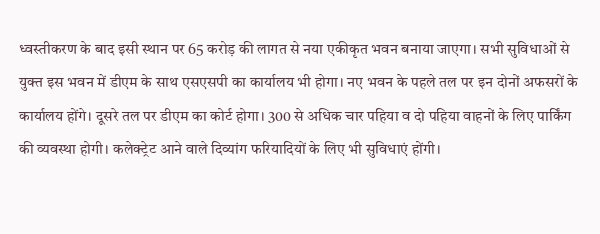ध्वस्तीकरण के बाद इसी स्थान पर 65 करोड़ की लागत से नया एकीकृत भवन बनाया जाएगा। सभी सुविधाओं से युक्त इस भवन में डीएम के साथ एसएसपी का कार्यालय भी होगा। नए भवन के पहले तल पर इन दोनों अफसरों के कार्यालय होंगे। दूसरे तल पर डीएम का कोर्ट होगा। 300 से अधिक चार पहिया व दो पहिया वाहनों के लिए पार्किंग की व्यवस्था होगी। कलेक्ट्रेट आने वाले दिव्यांग फरियादियों के लिए भी सुविधाएं होंगी।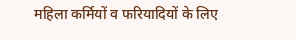महिला कर्मियों व फरियादियों के लिए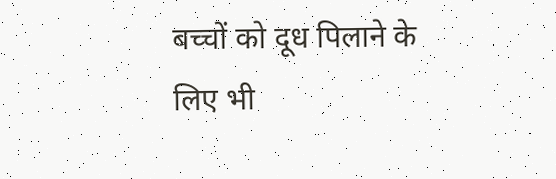बच्चों को दूध पिलाने के लिए भी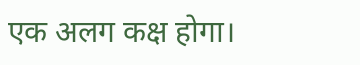एक अलग कक्ष होगा।